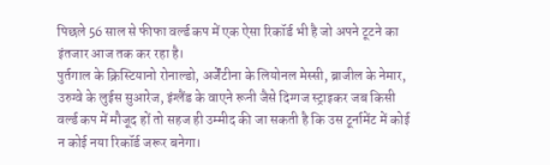पिछले 56 साल से फीफा वर्ल्ड कप में एक ऐसा रिकॉर्ड भी है जो अपने टूटने का इंतजार आज तक कर रहा है।
पुर्तगाल के क्रिस्टियानो रोनाल्डो, अर्जेंटीना के लियोनल मेस्सी, ब्राजील के नेमार, उरुग्वे के लुईस सुआरेज, इंग्लैंड के वाएने रूनी जैसे दिग्गज स्ट्राइकर जब किसी वर्ल्ड कप में मौजूद हों तो सहज ही उम्मीद की जा सकती है कि उस टूर्नामेंट में कोई न कोई नया रिकॉर्ड जरूर बनेगा।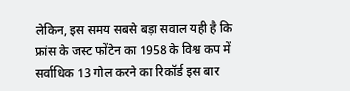लेकिन, इस समय सबसे बड़ा सवाल यही है कि फ्रांस के जस्ट फोंटेन का 1958 के विश्व कप में सर्वाधिक 13 गोल करने का रिकॉर्ड इस बार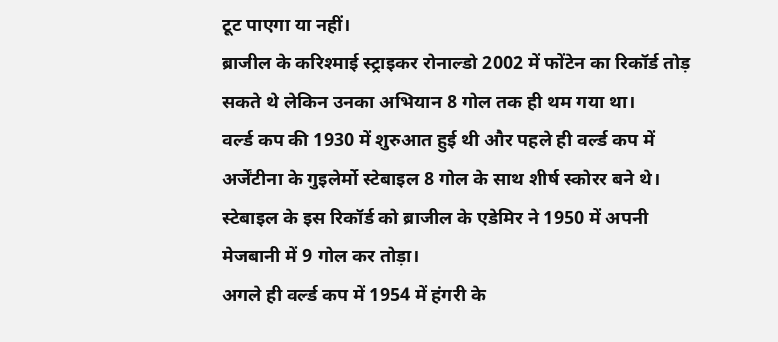टूट पाएगा या नहीं।
ब्राजील के करिश्माई स्ट्राइकर रोनाल्डो 2002 में फोंटेन का रिकॉर्ड तोड़ सकते थे लेकिन उनका अभियान 8 गोल तक ही थम गया था।
वर्ल्ड कप की 1930 में शुरुआत हुई थी और पहले ही वर्ल्ड कप में अर्जेंटीना के गुइलेर्मो स्टेबाइल 8 गोल के साथ शीर्ष स्कोरर बने थे। स्टेबाइल के इस रिकॉर्ड को ब्राजील के एडेमिर ने 1950 में अपनी मेजबानी में 9 गोल कर तोड़ा।
अगले ही वर्ल्ड कप में 1954 में हंगरी के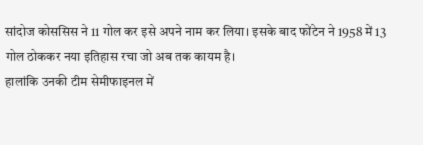सांदोज कोससिस ने 11 गोल कर इसे अपने नाम कर लिया। इसके बाद फोंटेन ने 1958 में 13 गोल ठोककर नया इतिहास रचा जो अब तक कायम है।
हालांकि उनकी टीम सेमीफाइनल में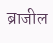ब्राजील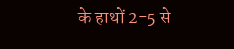के हाथों 2-5 से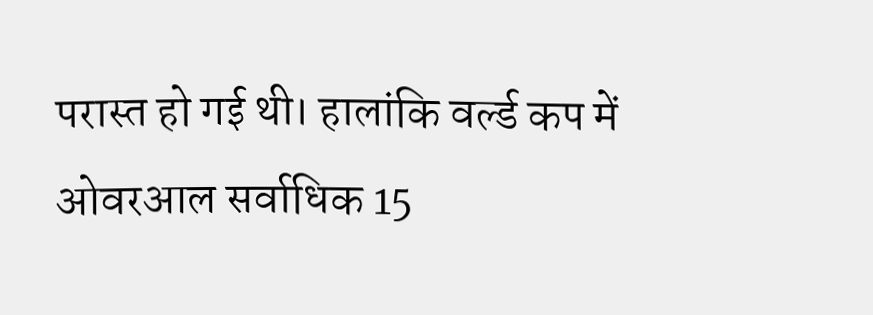परास्त हो गई थी। हालांकि वर्ल्ड कप में ओवरआल सर्वाधिक 15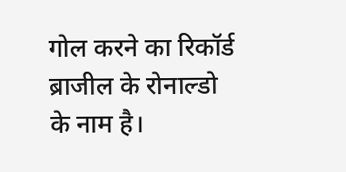गोल करने का रिकॉर्ड ब्राजील के रोनाल्डो के नाम है।